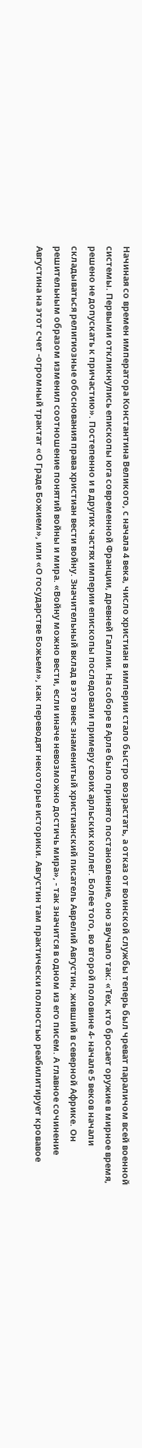Начиная со времен императора Константина Великого, с начала 4 века, число христиан в империи стало быстро возрастать, а отказ от воинской службы теперь был чреват параличом всей военной системы. Первыми откликнулись епископы юга современной Франции, древней Галлии. На соборе в Арле было принято постановление, оно звучало так: «Тех, кто бросает оружие в мирное время, решено не допускать к причастию». Постепенно и в других частях империи епископы последовали примеру своих арльских коллег. Более того, во второй половине 4- начале 5 веков начали складываться религиозные обоснования права христиан вести войну. Значительный вклад в это внес знаменитый христианский писатель Аврелий Августин, живший в северной Африке. Он решительным образом изменил соотношение понятий войны и мира. «Войну можно вести, если иначе невозможно достичь мира», - так значится в одном из его писем. А главное сочинение Августина на этот счет -огромный трактат «О Граде Божием», или «О государстве Божьем», как переводят некоторые историки. Августин там практически полностью реабилитирует кровавое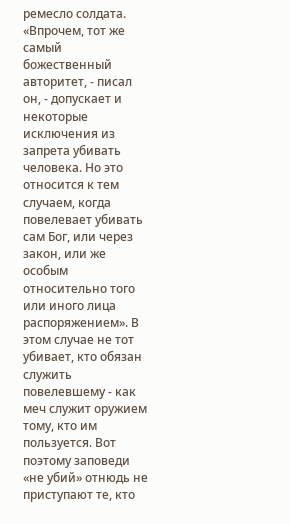ремесло солдата. «Впрочем, тот же самый божественный авторитет, - писал он, - допускает и некоторые исключения из запрета убивать человека. Но это относится к тем случаем, когда повелевает убивать сам Бог, или через
закон, или же особым относительно того или иного лица распоряжением». В этом случае не тот убивает, кто обязан служить повелевшему - как меч служит оружием тому, кто им пользуется. Вот поэтому заповеди «не убий» отнюдь не приступают те, кто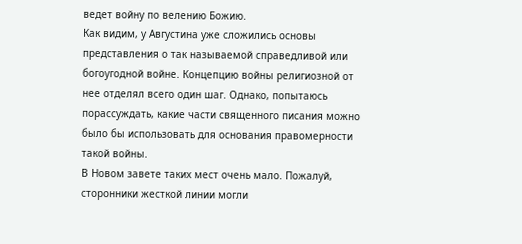ведет войну по велению Божию.
Как видим, у Августина уже сложились основы представления о так называемой справедливой или богоугодной войне. Концепцию войны религиозной от нее отделял всего один шаг. Однако, попытаюсь порассуждать, какие части священного писания можно было бы использовать для основания правомерности такой войны.
В Новом завете таких мест очень мало. Пожалуй, сторонники жесткой линии могли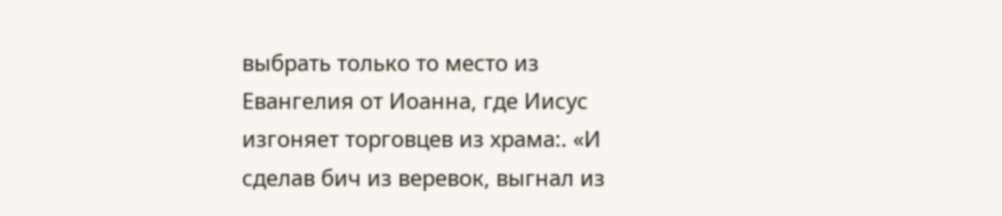выбрать только то место из Евангелия от Иоанна, где Иисус изгоняет торговцев из храма:. «И сделав бич из веревок, выгнал из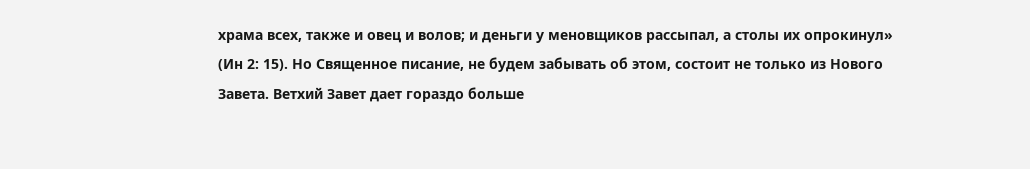храма всех, также и овец и волов; и деньги у меновщиков рассыпал, а столы их опрокинул» (Ин 2: 15). Но Священное писание, не будем забывать об этом, состоит не только из Нового Завета. Ветхий Завет дает гораздо больше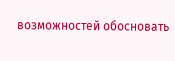возможностей обосновать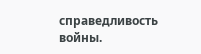справедливость войны.